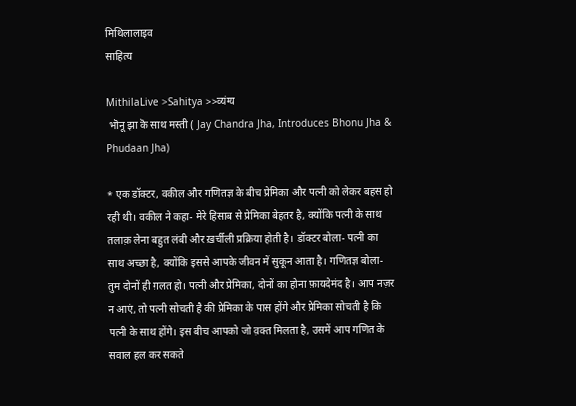मिथिलालाइव
साहित्य

MithilaLive >Sahitya >>व्यंग्य
 भॊनू झा कॆ साथ मस्ती ( Jay Chandra Jha, Introduces Bhonu Jha & Phudaan Jha)

* एक डॉक्टर, वकील और गणितज्ञ के बीच प्रेमिका और पत्नी को लेकर बहस हो रही थी। वकील ने कहा- मेरे हिसाब से प्रेमिका बेहतर है, क्योंकि पत्नी के साथ तलाक़ लेना बहुत लंबी और ख़र्चीली प्रक्रिया होती है। डॉक्टर बोला- पत्नी का साथ अच्छा है, क्योंकि इससे आपके जीवन में सुकून आता है। गणितज्ञ बोला- तुम दोनों ही ग़लत हो। पत्नी और प्रेमिका, दोनों का होना फ़ायदेमंद है। आप नज़र न आएं, तो पत्नी सोचती है की प्रेमिका के पास होंगे और प्रेमिका सोचती है कि पत्नी के साथ होंगे। इस बीच आपको जो व़क्त मिलता है, उसमें आप गणित के सवाल हल कर सकते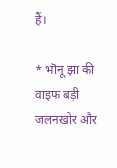हैं।

* भॊनू झा की वाइफ बड़ी जलनखोर और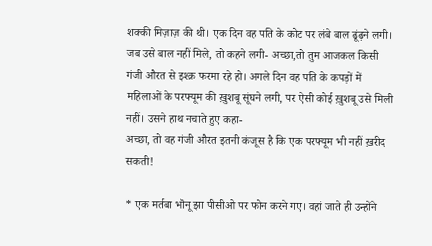शक्की मिज़ाज़ की थी। एक दिन वह पति के कोट पर लंबे बाल ढूंढ़ने लगी। जब उसे बाल नहीं मिले, तो कहने लगी- अच्छा,तो तुम आजकल किसी गंजी औरत से इश्क़ फरमा रहे हो। अगले दिन वह पति के कपड़ों में महिलाओं के परफ्यूम की ख़ुशबू सूंघने लगी, पर ऐसी कोई ख़ुशबू उसे मिली नहीं। उसने हाथ नचाते हुए कहा-
अच्छा, तो वह गंजी औरत इतनी कंजूस है कि एक परफ्यूम भी नहीं ख़रीद सकती!

* एक मर्तबा भॊनू झा पीसीओ पर फोन करने गए। वहां जाते ही उन्होंने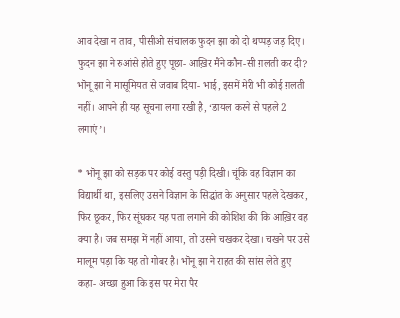आव देखा न ताव, पीसीओ संचालक फुदन झा को दो थप्पड़ जड़ दिए। फुदन झा ने रुआंसे होते हुए पूछा- आख़िर मैंने कौन-सी ग़लती कर दी? भॊनू झा ने मासूमियत से जवाब दिया- भाई, इसमें मेरी भी कोई ग़लती नहीं। आपने ही यह सूचना लगा रखी है, ‘डायल करने से पहले 2 लगाएं’।

* भॊनू झा को सड़क पर कोई वस्तु पड़ी दिखी। चूंकि वह विज्ञान का विद्यार्थी था, इसलिए उसने विज्ञान के सिद्धांत के अनुसार पहले देखकर, फिर छूकर, फिर सूंघकर यह पता लगाने की कोशिश की कि आख़िर वह क्या है। जब समझ में नहीं आया, तो उसने चखकर देखा। चखने पर उसे मालूम पड़ा कि यह तो गोबर है। भॊनू झा ने राहत की सांस लेते हुए कहा- अच्छा हुआ कि इस पर मेरा पैर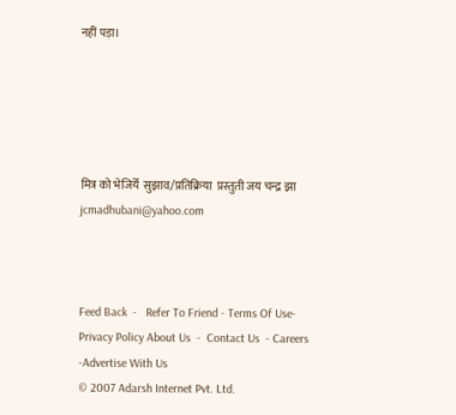नहीं पड़ा।





मित्र को भेजियेँ  सुझाव/प्रतिक्रिया  प्रस्तुती जय चन्द्र झा jcmadhubani@yahoo.com



Feed Back  -   Refer To Friend - Terms Of Use- Privacy Policy About Us  -  Contact Us  - Careers -Advertise With Us
© 2007 Adarsh Internet Pvt. Ltd.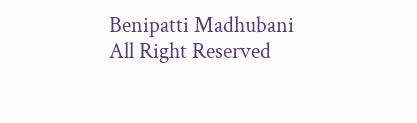Benipatti Madhubani All Right Reserved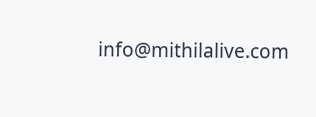info@mithilalive.com